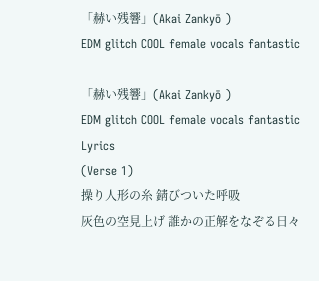「赫い残響」(Akai Zankyō )
EDM glitch COOL female vocals fantastic

「赫い残響」(Akai Zankyō )
EDM glitch COOL female vocals fantastic
Lyrics
(Verse 1)
操り人形の糸 錆びついた呼吸
灰色の空見上げ 誰かの正解をなぞる日々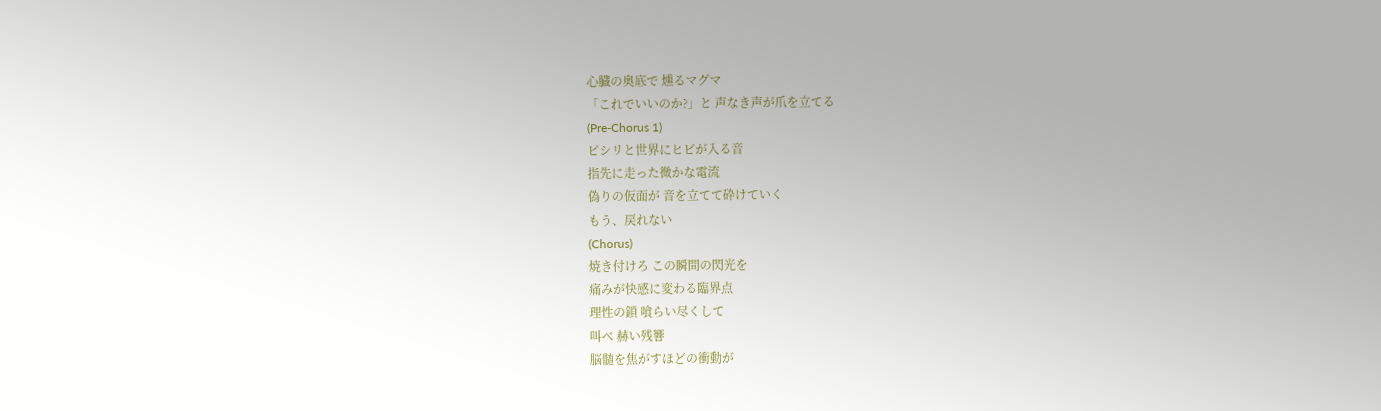心臓の奥底で 燻るマグマ
「これでいいのか?」と 声なき声が爪を立てる
(Pre-Chorus 1)
ピシリと世界にヒビが入る音
指先に走った微かな電流
偽りの仮面が 音を立てて砕けていく
もう、戻れない
(Chorus)
焼き付けろ この瞬間の閃光を
痛みが快感に変わる臨界点
理性の鎖 喰らい尽くして
叫べ 赫い残響
脳髄を焦がすほどの衝動が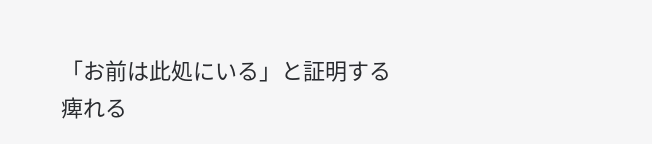「お前は此処にいる」と証明する
痺れる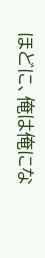ほどに、俺は俺にな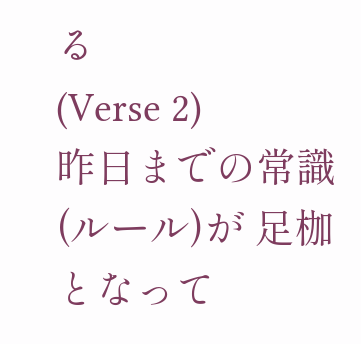る
(Verse 2)
昨日までの常識(ルール)が 足枷となって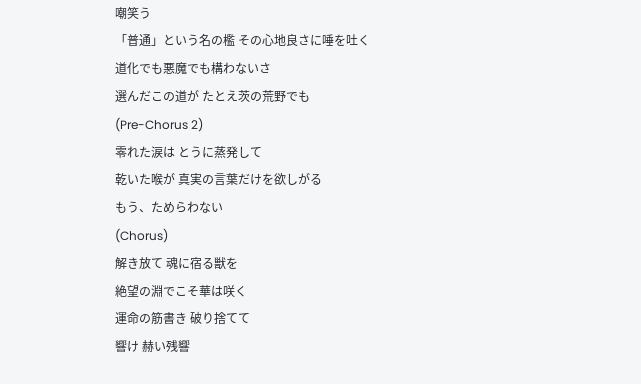嘲笑う
「普通」という名の檻 その心地良さに唾を吐く
道化でも悪魔でも構わないさ
選んだこの道が たとえ茨の荒野でも
(Pre-Chorus 2)
零れた涙は とうに蒸発して
乾いた喉が 真実の言葉だけを欲しがる
もう、ためらわない
(Chorus)
解き放て 魂に宿る獣を
絶望の淵でこそ華は咲く
運命の筋書き 破り捨てて
響け 赫い残響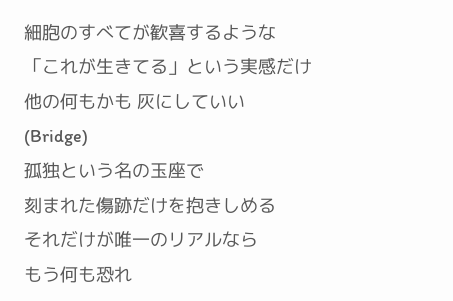細胞のすべてが歓喜するような
「これが生きてる」という実感だけ
他の何もかも 灰にしていい
(Bridge)
孤独という名の玉座で
刻まれた傷跡だけを抱きしめる
それだけが唯一のリアルなら
もう何も恐れ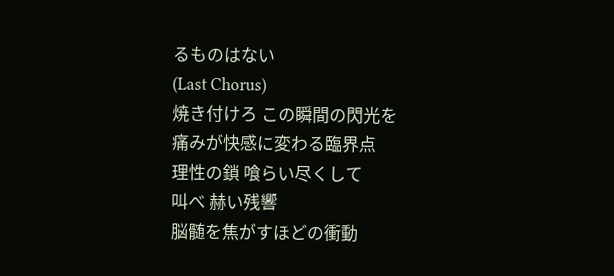るものはない
(Last Chorus)
焼き付けろ この瞬間の閃光を
痛みが快感に変わる臨界点
理性の鎖 喰らい尽くして
叫べ 赫い残響
脳髄を焦がすほどの衝動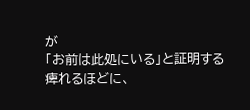が
「お前は此処にいる」と証明する
痺れるほどに、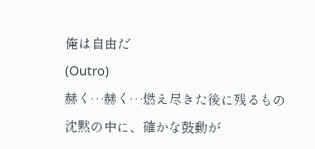俺は自由だ
(Outro)
赫く…赫く…燃え尽きた後に残るもの
沈黙の中に、確かな鼓動が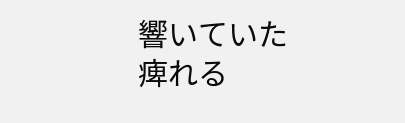響いていた
痺れる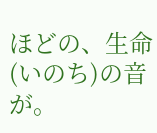ほどの、生命(いのち)の音が。